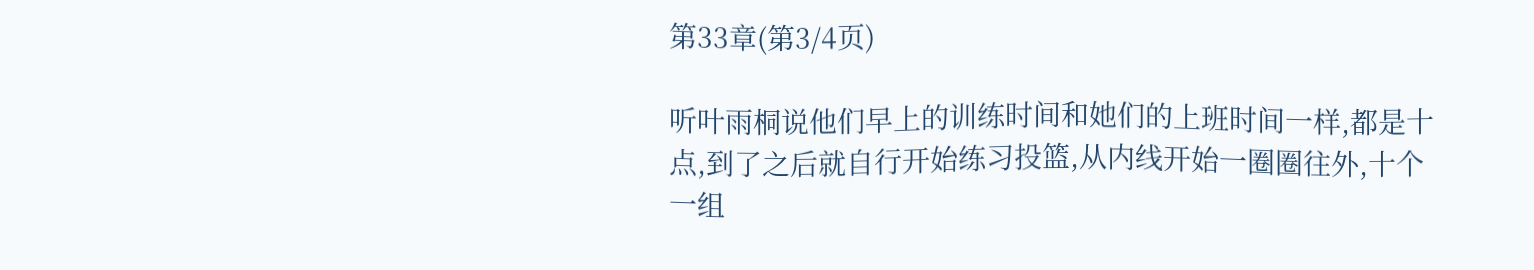第33章(第3/4页)

听叶雨桐说他们早上的训练时间和她们的上班时间一样,都是十点,到了之后就自行开始练习投篮,从内线开始一圈圈往外,十个一组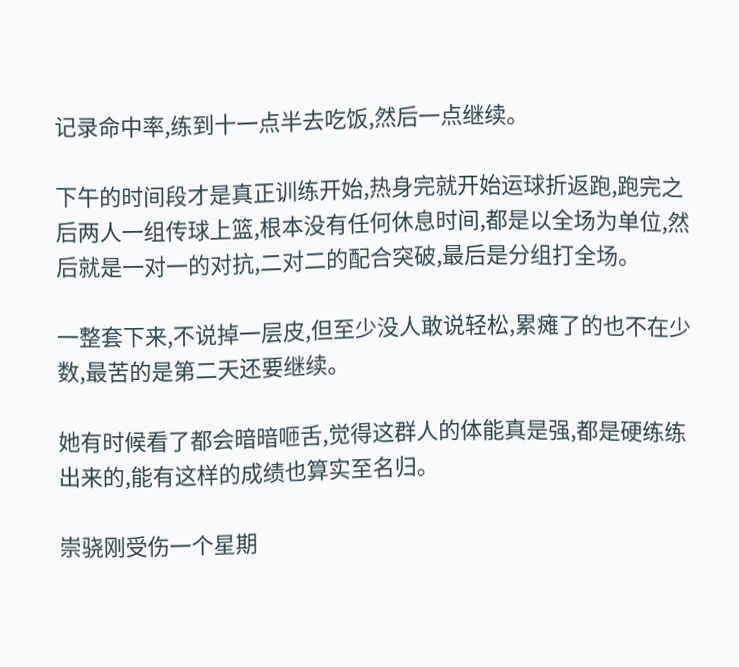记录命中率,练到十一点半去吃饭,然后一点继续。

下午的时间段才是真正训练开始,热身完就开始运球折返跑,跑完之后两人一组传球上篮,根本没有任何休息时间,都是以全场为单位,然后就是一对一的对抗,二对二的配合突破,最后是分组打全场。

一整套下来,不说掉一层皮,但至少没人敢说轻松,累瘫了的也不在少数,最苦的是第二天还要继续。

她有时候看了都会暗暗咂舌,觉得这群人的体能真是强,都是硬练练出来的,能有这样的成绩也算实至名归。

崇骁刚受伤一个星期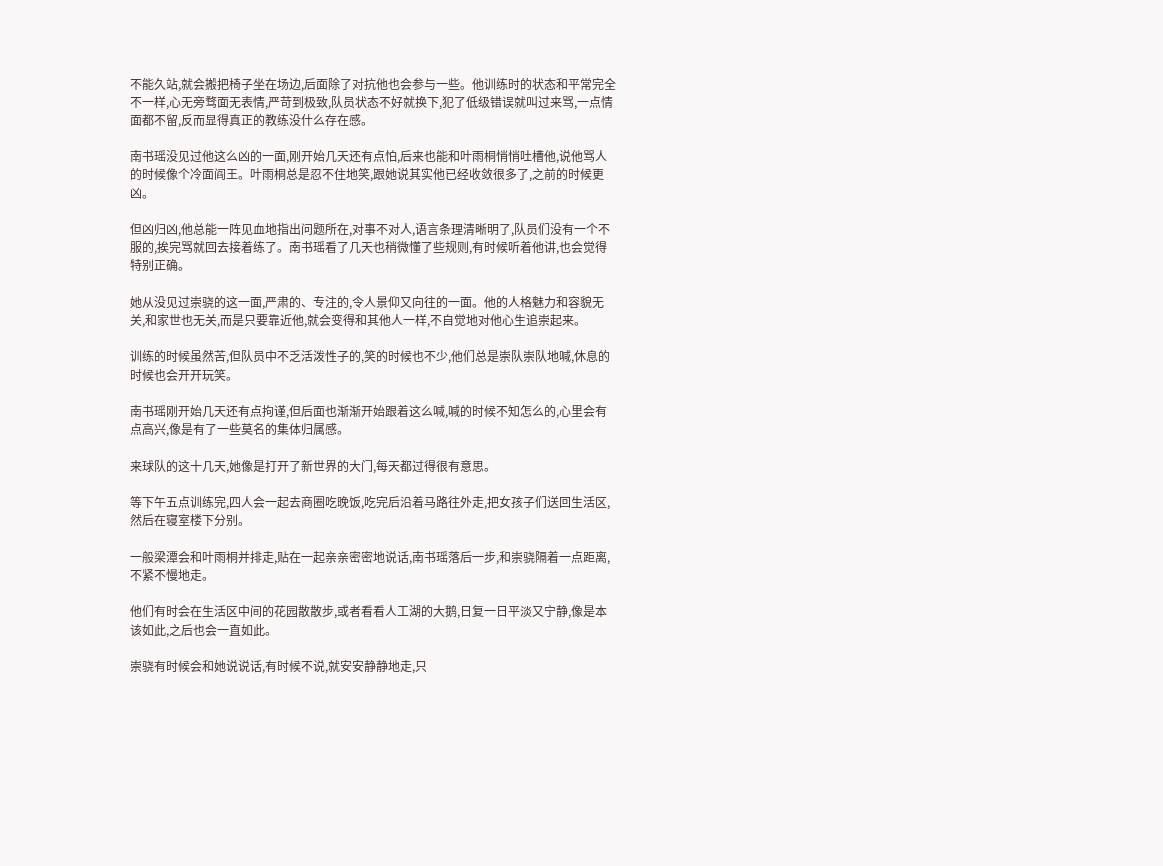不能久站,就会搬把椅子坐在场边,后面除了对抗他也会参与一些。他训练时的状态和平常完全不一样,心无旁骛面无表情,严苛到极致,队员状态不好就换下,犯了低级错误就叫过来骂,一点情面都不留,反而显得真正的教练没什么存在感。

南书瑶没见过他这么凶的一面,刚开始几天还有点怕,后来也能和叶雨桐悄悄吐槽他,说他骂人的时候像个冷面阎王。叶雨桐总是忍不住地笑,跟她说其实他已经收敛很多了,之前的时候更凶。

但凶归凶,他总能一阵见血地指出问题所在,对事不对人,语言条理清晰明了,队员们没有一个不服的,挨完骂就回去接着练了。南书瑶看了几天也稍微懂了些规则,有时候听着他讲,也会觉得特别正确。

她从没见过崇骁的这一面,严肃的、专注的,令人景仰又向往的一面。他的人格魅力和容貌无关,和家世也无关,而是只要靠近他,就会变得和其他人一样,不自觉地对他心生追崇起来。

训练的时候虽然苦,但队员中不乏活泼性子的,笑的时候也不少,他们总是崇队崇队地喊,休息的时候也会开开玩笑。

南书瑶刚开始几天还有点拘谨,但后面也渐渐开始跟着这么喊,喊的时候不知怎么的,心里会有点高兴,像是有了一些莫名的集体归属感。

来球队的这十几天,她像是打开了新世界的大门,每天都过得很有意思。

等下午五点训练完,四人会一起去商圈吃晚饭,吃完后沿着马路往外走,把女孩子们送回生活区,然后在寝室楼下分别。

一般梁潭会和叶雨桐并排走,贴在一起亲亲密密地说话,南书瑶落后一步,和崇骁隔着一点距离,不紧不慢地走。

他们有时会在生活区中间的花园散散步,或者看看人工湖的大鹅,日复一日平淡又宁静,像是本该如此,之后也会一直如此。

崇骁有时候会和她说说话,有时候不说,就安安静静地走,只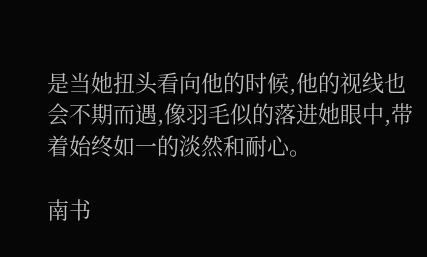是当她扭头看向他的时候,他的视线也会不期而遇,像羽毛似的落进她眼中,带着始终如一的淡然和耐心。

南书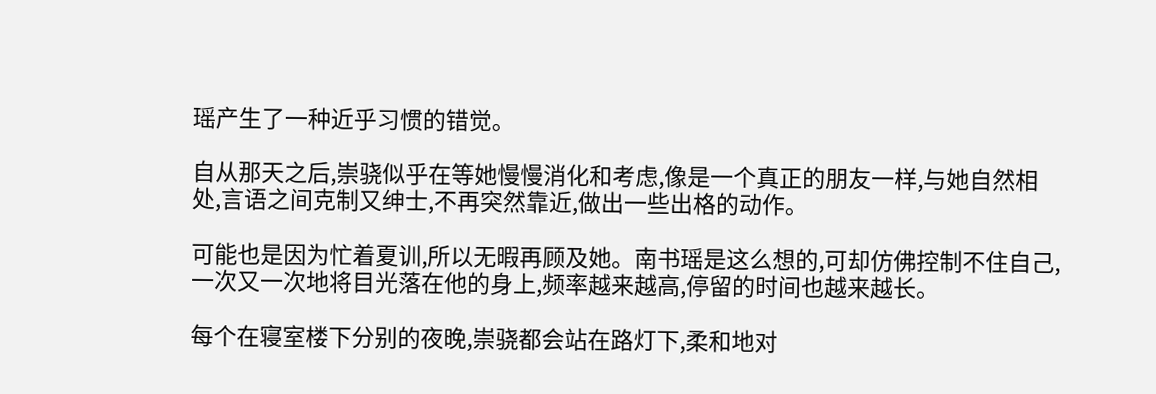瑶产生了一种近乎习惯的错觉。

自从那天之后,崇骁似乎在等她慢慢消化和考虑,像是一个真正的朋友一样,与她自然相处,言语之间克制又绅士,不再突然靠近,做出一些出格的动作。

可能也是因为忙着夏训,所以无暇再顾及她。南书瑶是这么想的,可却仿佛控制不住自己,一次又一次地将目光落在他的身上,频率越来越高,停留的时间也越来越长。

每个在寝室楼下分别的夜晚,崇骁都会站在路灯下,柔和地对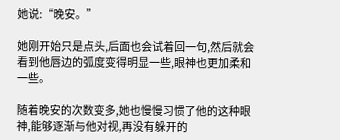她说:“晚安。”

她刚开始只是点头,后面也会试着回一句,然后就会看到他唇边的弧度变得明显一些,眼神也更加柔和一些。

随着晚安的次数变多,她也慢慢习惯了他的这种眼神,能够逐渐与他对视,再没有躲开的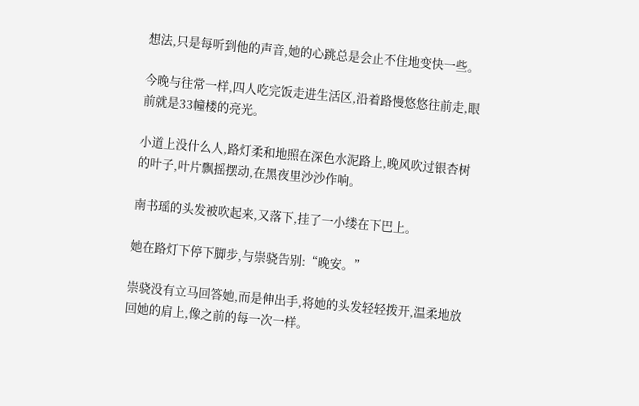想法,只是每听到他的声音,她的心跳总是会止不住地变快一些。

今晚与往常一样,四人吃完饭走进生活区,沿着路慢悠悠往前走,眼前就是33幢楼的亮光。

小道上没什么人,路灯柔和地照在深色水泥路上,晚风吹过银杏树的叶子,叶片飘摇摆动,在黑夜里沙沙作响。

南书瑶的头发被吹起来,又落下,挂了一小缕在下巴上。

她在路灯下停下脚步,与崇骁告别:“晚安。”

崇骁没有立马回答她,而是伸出手,将她的头发轻轻拨开,温柔地放回她的肩上,像之前的每一次一样。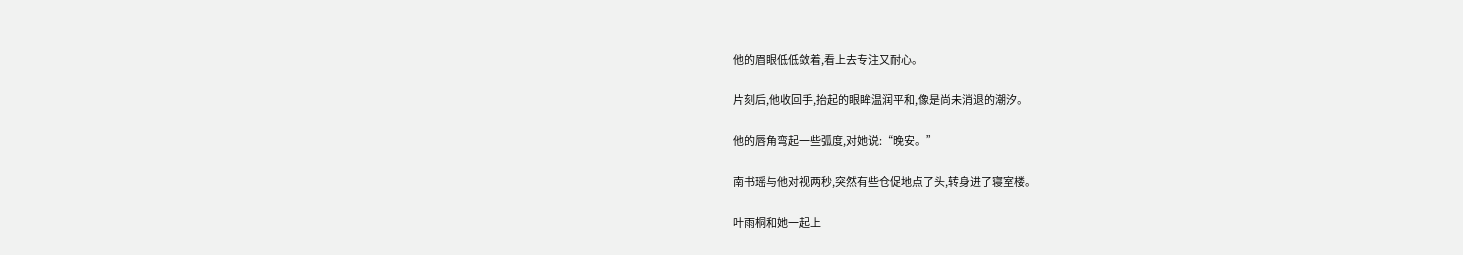他的眉眼低低敛着,看上去专注又耐心。

片刻后,他收回手,抬起的眼眸温润平和,像是尚未消退的潮汐。

他的唇角弯起一些弧度,对她说:“晚安。”

南书瑶与他对视两秒,突然有些仓促地点了头,转身进了寝室楼。

叶雨桐和她一起上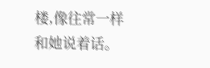楼,像往常一样和她说着话。